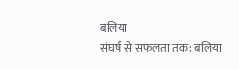बलिया
संघर्ष से सफलता तक: बलिया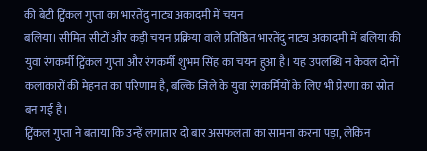की बेटी ट्विंकल गुप्ता का भारतेंदु नाट्य अकादमी में चयन
बलिया। सीमित सीटों और कड़ी चयन प्रक्रिया वाले प्रतिष्ठित भारतेंदु नाट्य अकादमी में बलिया की युवा रंगकर्मी ट्विंकल गुप्ता और रंगकर्मी शुभम सिंह का चयन हुआ है। यह उपलब्धि न केवल दोनों कलाकारों की मेहनत का परिणाम है, बल्कि जिले के युवा रंगकर्मियों के लिए भी प्रेरणा का स्रोत बन गई है।
ट्विंकल गुप्ता ने बताया कि उन्हें लगातार दो बार असफलता का सामना करना पड़ा, लेकिन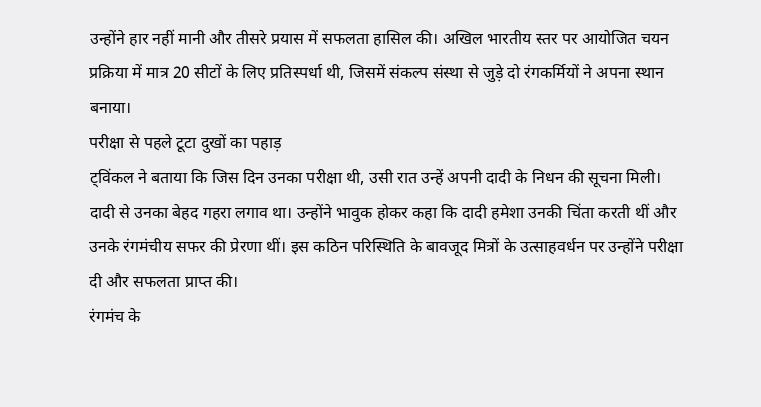उन्होंने हार नहीं मानी और तीसरे प्रयास में सफलता हासिल की। अखिल भारतीय स्तर पर आयोजित चयन प्रक्रिया में मात्र 20 सीटों के लिए प्रतिस्पर्धा थी, जिसमें संकल्प संस्था से जुड़े दो रंगकर्मियों ने अपना स्थान बनाया।
परीक्षा से पहले टूटा दुखों का पहाड़
ट्विंकल ने बताया कि जिस दिन उनका परीक्षा थी, उसी रात उन्हें अपनी दादी के निधन की सूचना मिली। दादी से उनका बेहद गहरा लगाव था। उन्होंने भावुक होकर कहा कि दादी हमेशा उनकी चिंता करती थीं और उनके रंगमंचीय सफर की प्रेरणा थीं। इस कठिन परिस्थिति के बावजूद मित्रों के उत्साहवर्धन पर उन्होंने परीक्षा दी और सफलता प्राप्त की।
रंगमंच के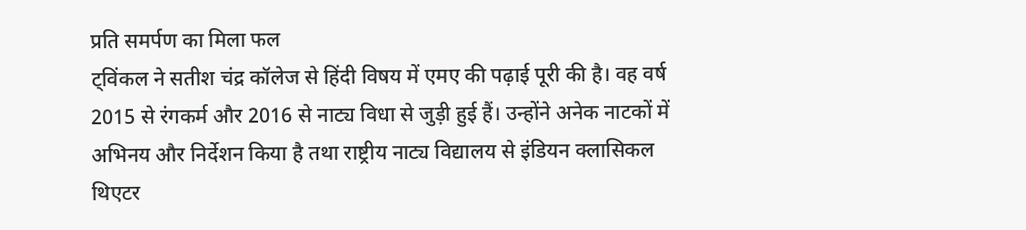प्रति समर्पण का मिला फल
ट्विंकल ने सतीश चंद्र कॉलेज से हिंदी विषय में एमए की पढ़ाई पूरी की है। वह वर्ष 2015 से रंगकर्म और 2016 से नाट्य विधा से जुड़ी हुई हैं। उन्होंने अनेक नाटकों में अभिनय और निर्देशन किया है तथा राष्ट्रीय नाट्य विद्यालय से इंडियन क्लासिकल थिएटर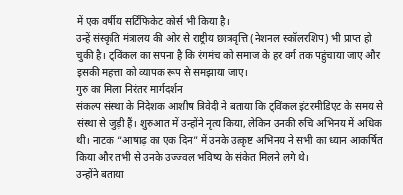में एक वर्षीय सर्टिफिकेट कोर्स भी किया है।
उन्हें संस्कृति मंत्रालय की ओर से राष्ट्रीय छात्रवृत्ति (नेशनल स्कॉलरशिप) भी प्राप्त हो चुकी है। ट्विंकल का सपना है कि रंगमंच को समाज के हर वर्ग तक पहुंचाया जाए और इसकी महत्ता को व्यापक रूप से समझाया जाए।
गुरु का मिला निरंतर मार्गदर्शन
संकल्प संस्था के निदेशक आशीष त्रिवेदी ने बताया कि ट्विंकल इंटरमीडिएट के समय से संस्था से जुड़ी हैं। शुरुआत में उन्होंने नृत्य किया, लेकिन उनकी रुचि अभिनय में अधिक थी। नाटक “आषाढ़ का एक दिन” में उनके उत्कृष्ट अभिनय ने सभी का ध्यान आकर्षित किया और तभी से उनके उज्ज्वल भविष्य के संकेत मिलने लगे थे।
उन्होंने बताया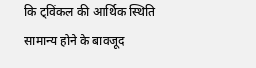कि ट्विंकल की आर्थिक स्थिति सामान्य होने के बावजूद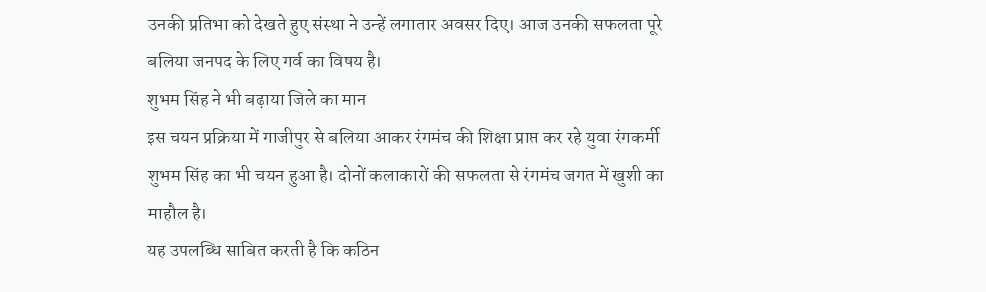उनकी प्रतिभा को देखते हुए संस्था ने उन्हें लगातार अवसर दिए। आज उनकी सफलता पूरे बलिया जनपद के लिए गर्व का विषय है।
शुभम सिंह ने भी बढ़ाया जिले का मान
इस चयन प्रक्रिया में गाजीपुर से बलिया आकर रंगमंच की शिक्षा प्राप्त कर रहे युवा रंगकर्मी शुभम सिंह का भी चयन हुआ है। दोनों कलाकारों की सफलता से रंगमंच जगत में खुशी का माहौल है।
यह उपलब्धि साबित करती है कि कठिन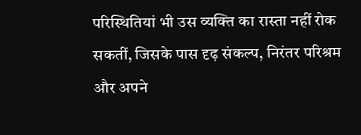परिस्थितियां भी उस व्यक्ति का रास्ता नहीं रोक सकतीं, जिसके पास दृढ़ संकल्प, निरंतर परिश्रम और अपने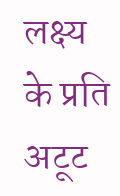लक्ष्य के प्रति अटूट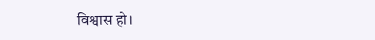विश्वास हो।